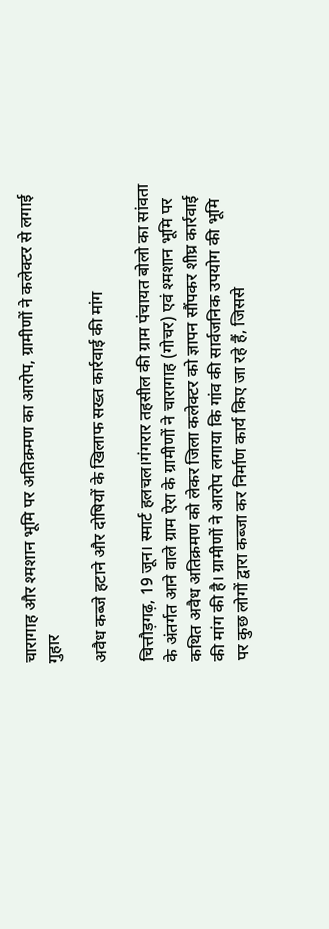चारागाह और श्मशान भूमि पर अतिक्रमण का आरोप, ग्रामीणों ने कलेक्टर से लगाई गुहार

अवैध कब्जे हटाने और दोषियों के खिलाफ सख्त कार्रवाई की मांग

चित्तौड़गढ़, 19 जून। स्मार्ट हलचल।गंगरार तहसील की ग्राम पंचायत बोलो का सांवता के अंतर्गत आने वाले ग्राम ऐरा के ग्रामीणों ने चारागाह (गोचर) एवं श्मशान भूमि पर कथित अवैध अतिक्रमण को लेकर जिला कलेक्टर को ज्ञापन सौंपकर शीघ्र कार्रवाई की मांग की है। ग्रामीणों ने आरोप लगाया कि गांव की सार्वजनिक उपयोग की भूमि पर कुछ लोगों द्वारा कब्जा कर निर्माण कार्य किए जा रहे हैं, जिससे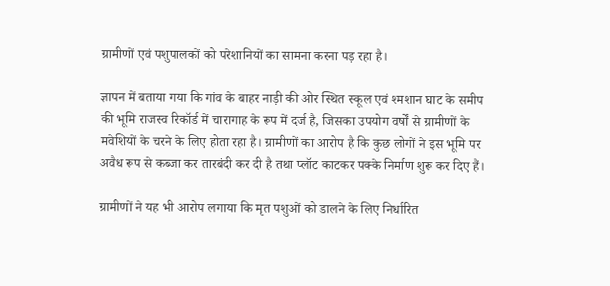ग्रामीणों एवं पशुपालकों को परेशानियों का सामना करना पड़ रहा है।

ज्ञापन में बताया गया कि गांव के बाहर नाड़ी की ओर स्थित स्कूल एवं श्मशान घाट के समीप की भूमि राजस्व रिकॉर्ड में चारागाह के रूप में दर्ज है, जिसका उपयोग वर्षों से ग्रामीणों के मवेशियों के चरने के लिए होता रहा है। ग्रामीणों का आरोप है कि कुछ लोगों ने इस भूमि पर अवैध रूप से कब्जा कर तारबंदी कर दी है तथा प्लॉट काटकर पक्के निर्माण शुरू कर दिए हैं।

ग्रामीणों ने यह भी आरोप लगाया कि मृत पशुओं को डालने के लिए निर्धारित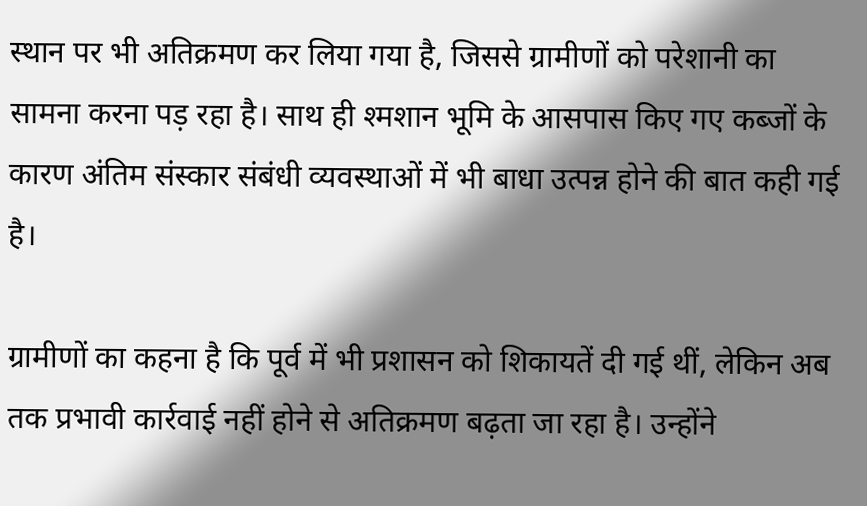स्थान पर भी अतिक्रमण कर लिया गया है, जिससे ग्रामीणों को परेशानी का सामना करना पड़ रहा है। साथ ही श्मशान भूमि के आसपास किए गए कब्जों के कारण अंतिम संस्कार संबंधी व्यवस्थाओं में भी बाधा उत्पन्न होने की बात कही गई है।

ग्रामीणों का कहना है कि पूर्व में भी प्रशासन को शिकायतें दी गई थीं, लेकिन अब तक प्रभावी कार्रवाई नहीं होने से अतिक्रमण बढ़ता जा रहा है। उन्होंने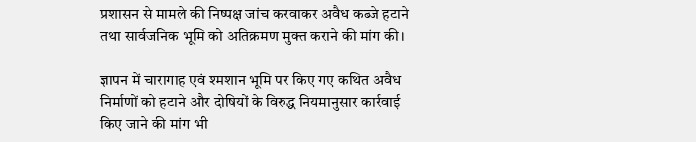प्रशासन से मामले की निष्पक्ष जांच करवाकर अवैध कब्जे हटाने तथा सार्वजनिक भूमि को अतिक्रमण मुक्त कराने की मांग की।

ज्ञापन में चारागाह एवं श्मशान भूमि पर किए गए कथित अवैध निर्माणों को हटाने और दोषियों के विरुद्ध नियमानुसार कार्रवाई किए जाने की मांग भी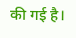की गई है।